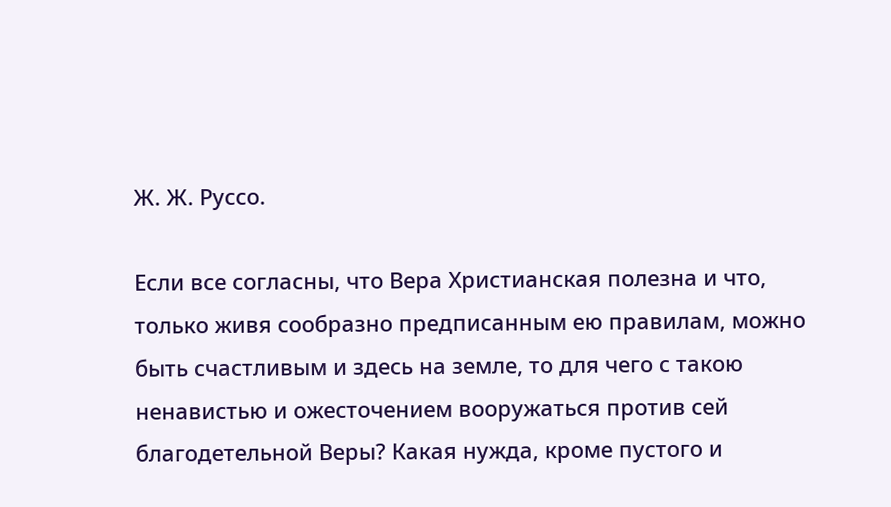Ж. Ж. Руссо.

Если все согласны, что Вера Христианская полезна и что, только живя сообразно предписанным ею правилам, можно быть счастливым и здесь на земле, то для чего с такою ненавистью и ожесточением вооружаться против сей благодетельной Веры? Какая нужда, кроме пустого и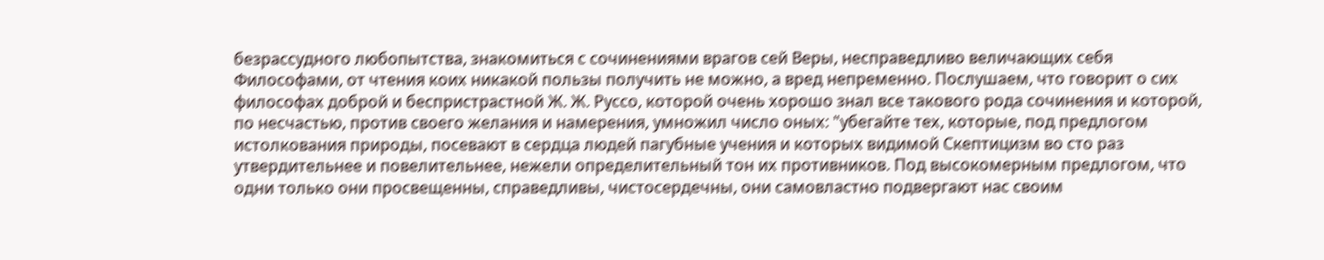безрассудного любопытства, знакомиться с сочинениями врагов сей Веры, несправедливо величающих себя Философами, от чтения коих никакой пользы получить не можно, а вред непременно. Послушаем, что говорит о сих философах доброй и беспристрастной Ж. Ж. Руссо, которой очень хорошо знал все такового рода сочинения и которой, по несчастью, против своего желания и намерения, умножил число оных: "убегайте тех, которые, под предлогом истолкования природы, посевают в сердца людей пагубные учения и которых видимой Скептицизм во сто раз утвердительнее и повелительнее, нежели определительный тон их противников. Под высокомерным предлогом, что одни только они просвещенны, справедливы, чистосердечны, они самовластно подвергают нас своим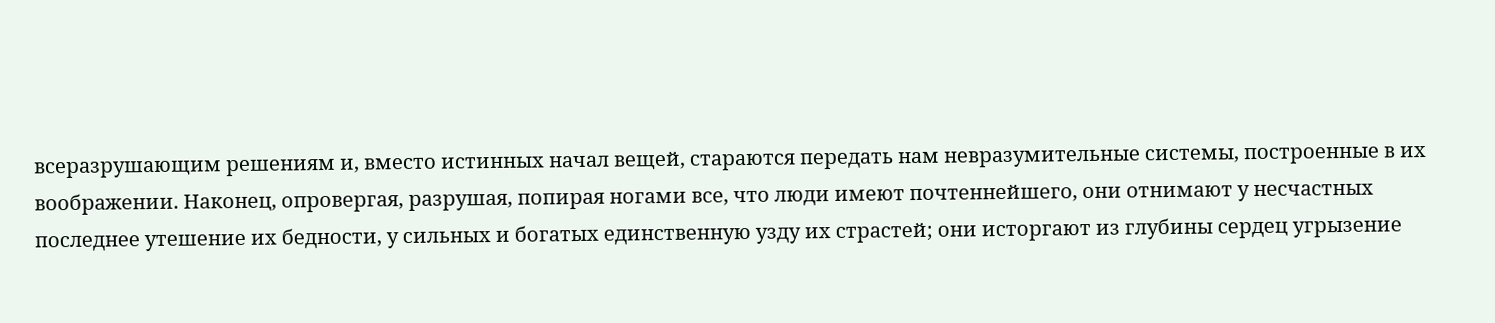всеразрушающим решениям и, вместо истинных начал вещей, стараются передать нам невразумительные системы, построенные в их воображении. Наконец, опровергая, разрушая, попирая ногами все, что люди имеют почтеннейшего, они отнимают у несчастных последнее утешение их бедности, у сильных и богатых единственную узду их страстей; они исторгают из глубины сердец угрызение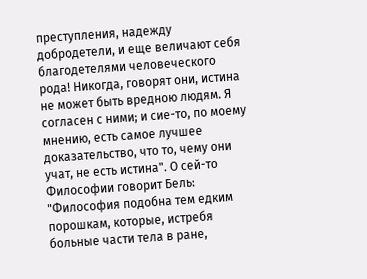преступления, надежду добродетели, и еще величают себя благодетелями человеческого рода! Никогда, говорят они, истина не может быть вредною людям. Я согласен с ними; и сие-то, по моему мнению, есть самое лучшее доказательство, что то, чему они учат, не есть истина". О сей-то Философии говорит Бель: "Философия подобна тем едким порошкам, которые, истребя больные части тела в ране,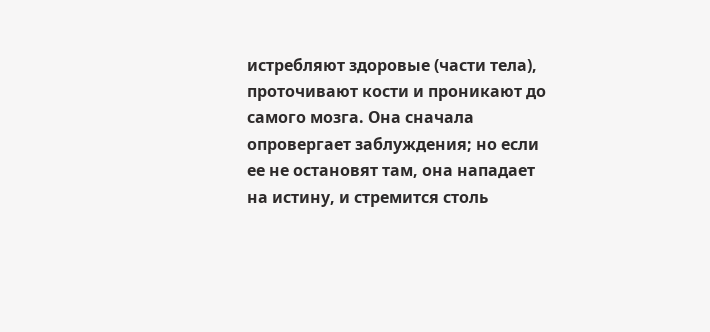истребляют здоровые (части тела), проточивают кости и проникают до самого мозга. Она сначала опровергает заблуждения; но если ее не остановят там, она нападает на истину, и стремится столь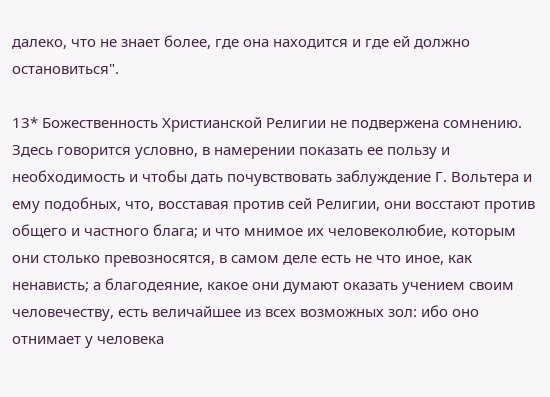далеко, что не знает более, где она находится и где ей должно остановиться".

13* Божественность Христианской Религии не подвержена сомнению. Здесь говорится условно, в намерении показать ее пользу и необходимость и чтобы дать почувствовать заблуждение Г. Вольтера и ему подобных, что, восставая против сей Религии, они восстают против общего и частного блага; и что мнимое их человеколюбие, которым они столько превозносятся, в самом деле есть не что иное, как ненависть; а благодеяние, какое они думают оказать учением своим человечеству, есть величайшее из всех возможных зол: ибо оно отнимает у человека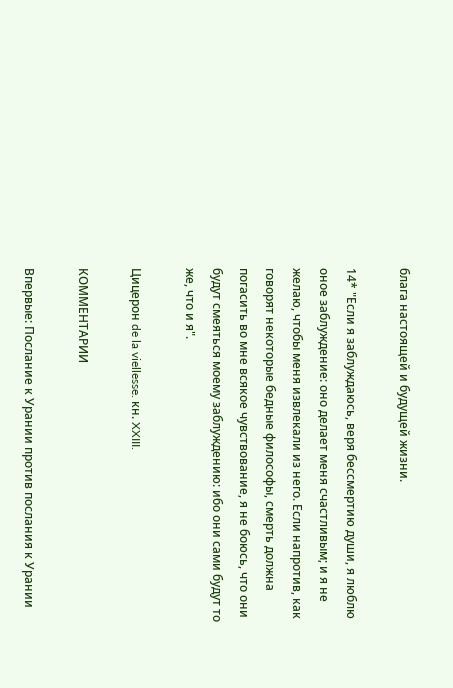блага настоящей и будущей жизни.

14* "Если я заблуждаюсь, веря бессмертию души, я люблю оное заблуждение: оно делает меня счастливым; и я не желаю, чтобы меня извлекали из него. Если напротив, как говорят некоторые бедные философы, смерть должна погасить во мне всякое чувствование, я не боюсь, что они будут смеяться моему заблуждению: ибо они сами будут то же, что и я".

Цицерон de la viellesse. кн. XXIII.

КОММЕНТАРИИ

Впервые: Послание к Урании против послания к Урании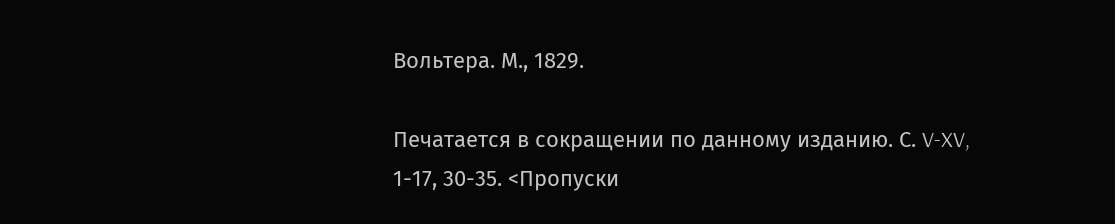Вольтера. М., 1829.

Печатается в сокращении по данному изданию. С. V-XV, 1-17, 30-35. <Пропуски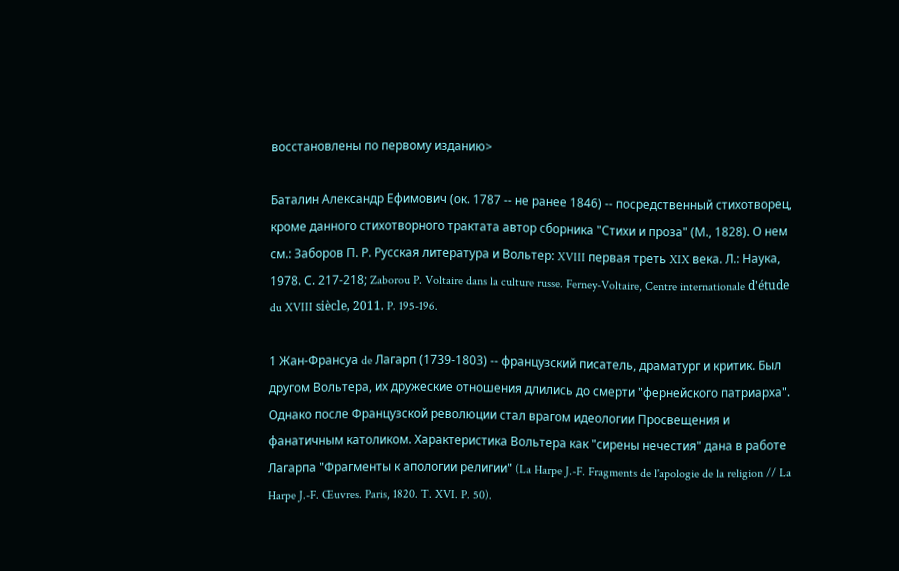восстановлены по первому изданию>

Баталин Александр Ефимович (ок. 1787 -- не ранее 1846) -- посредственный стихотворец, кроме данного стихотворного трактата автор сборника "Стихи и проза" (М., 1828). О нем см.: Заборов П. Р. Русская литература и Вольтер: XVIII первая треть XIX века. Л.: Наука, 1978. С. 217-218; Zaborou P. Voltaire dans la culture russe. Ferney-Voltaire, Centre internationale d'étude du XVIII siècle, 2011. P. 195-196.

1 Жан-Франсуа de Лагарп (1739-1803) -- французский писатель, драматург и критик. Был другом Вольтера, их дружеские отношения длились до смерти "фернейского патриарха". Однако после Французской революции стал врагом идеологии Просвещения и фанатичным католиком. Характеристика Вольтера как "сирены нечестия" дана в работе Лагарпа "Фрагменты к апологии религии" (La Harpe J.-F. Fragments de l'apologie de la religion // La Harpe J.-F. Œuvres. Paris, 1820. T. XVI. P. 50).